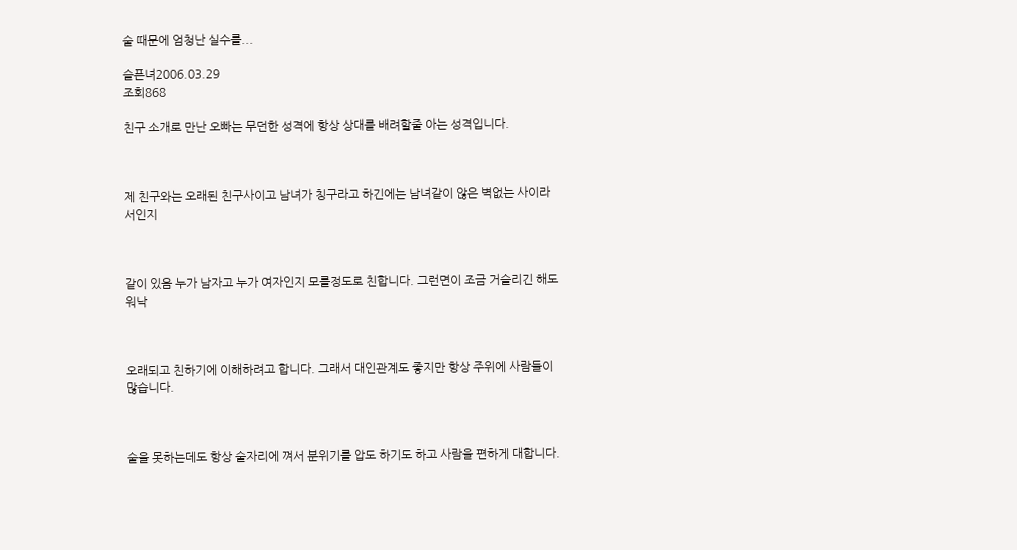술 때문에 엄청난 실수를...

슬픈녀2006.03.29
조회868

친구 소개로 만난 오빠는 무던한 성격에 항상 상대를 배려할줄 아는 성격입니다.



제 친구와는 오래된 친구사이고 남녀가 칭구라고 하긴에는 남녀같이 않은 벽없는 사이라서인지



같이 있음 누가 남자고 누가 여자인지 모를정도로 친합니다. 그런면이 조금 거슬리긴 해도 워낙



오래되고 친하기에 이해하려고 합니다. 그래서 대인관계도 좋지만 항상 주위에 사람들이 많습니다.



술을 못하는데도 항상 술자리에 껴서 분위기를 압도 하기도 하고 사람을 편하게 대합니다.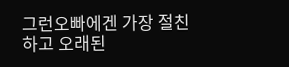그런오빠에겐 가장 절친하고 오래된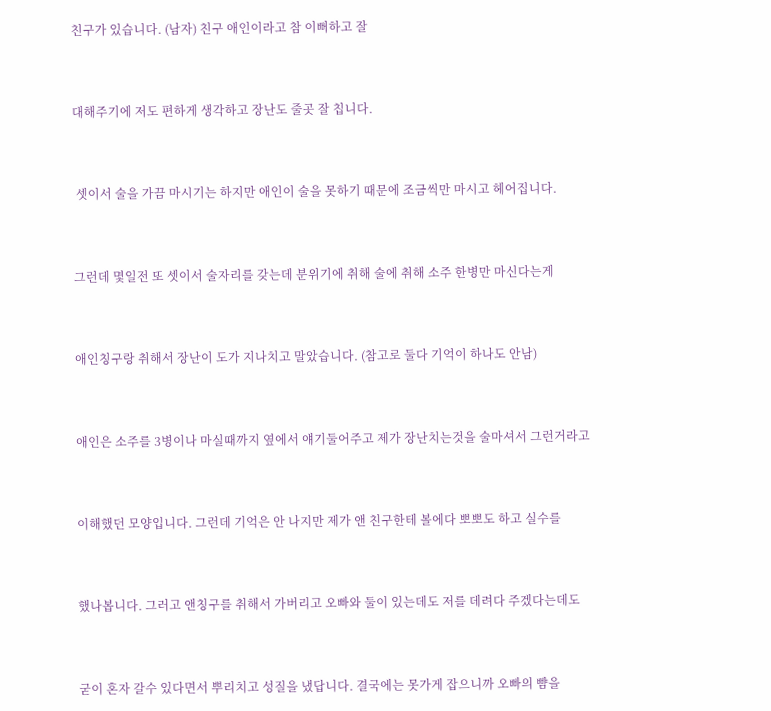친구가 있습니다. (남자) 친구 애인이라고 참 이뻐하고 잘



대해주기에 저도 편하게 생각하고 장난도 줄곳 잘 칩니다.



 셋이서 술을 가끔 마시기는 하지만 애인이 술을 못하기 때문에 조금씩만 마시고 헤어집니다.



그런데 몇일전 또 셋이서 술자리를 갖는데 분위기에 취해 술에 취해 소주 한병만 마신다는게



애인칭구랑 취해서 장난이 도가 지나치고 말았습니다. (참고로 둘다 기억이 하나도 안남)



애인은 소주를 3병이나 마실때까지 옆에서 얘기둘어주고 제가 장난치는것을 술마셔서 그런거라고



이해했던 모양입니다. 그런데 기억은 안 나지만 제가 앤 친구한테 볼에다 뽀뽀도 하고 실수를



했나봅니다. 그러고 앤칭구를 취해서 가버리고 오빠와 둘이 있는데도 저를 데려다 주겠다는데도



굳이 혼자 갈수 있다면서 뿌리치고 성질을 냈답니다. 결국에는 못가게 잡으니까 오빠의 뺨을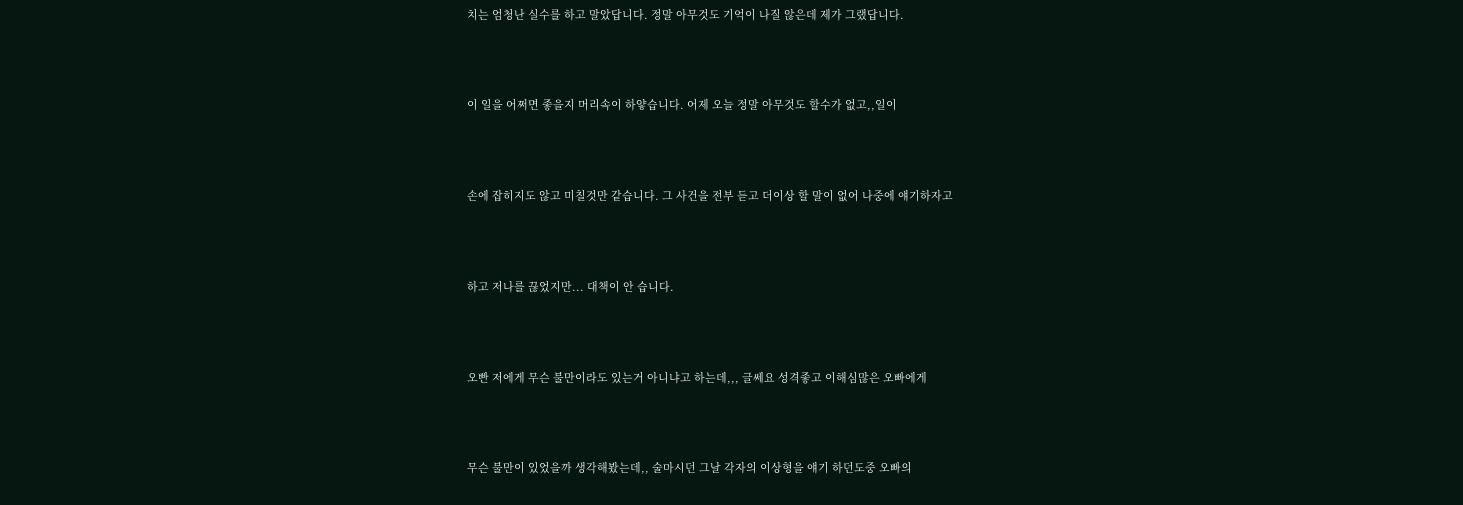치는 엄청난 실수를 하고 말았답니다. 정말 아무것도 기억이 나질 않은데 제가 그랬답니다.



이 일을 어쩌면 좋을지 머리속이 하얗습니다. 어제 오늘 정말 아무것도 할수가 없고,,일이



손에 잡히지도 않고 미칠것만 같습니다. 그 사건을 전부 듣고 더이상 할 말이 없어 나중에 얘기하자고



하고 저나를 끊었지만... 대책이 안 습니다.



오빤 저에게 무슨 불만이라도 있는거 아니냐고 하는데,,, 글쎄요 성격좋고 이해심많은 오빠에게



무슨 불만이 있었을까 생각해봤는데,, 술마시던 그날 각자의 이상형을 얘기 하던도중 오빠의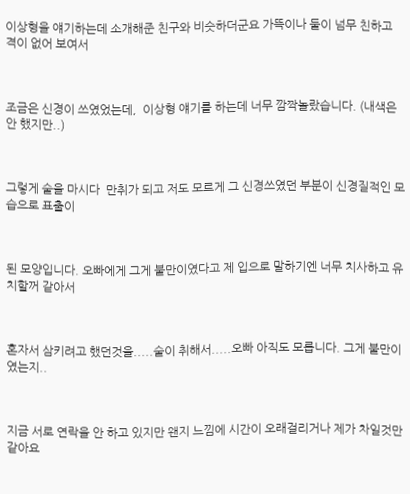이상형을 얘기하는데 소개해준 친구와 비슷하더군요 가뜩이나 둘이 넘무 친하고 격이 없어 보여서



조금은 신경이 쓰였었는데,  이상형 얘기를 하는데 너무 깜짝놀랐습니다. (내색은 안 했지만..)



그렇게 술을 마시다  만취가 되고 저도 모르게 그 신경쓰였던 부분이 신경질적인 모습으로 표출이



된 모양입니다. 오빠에게 그게 불만이였다고 제 입으로 말하기엔 너무 치사하고 유치할꺼 같아서



혼자서 삼키려고 했던것을.....술이 취해서.....오빠 아직도 모릅니다. 그게 불만이였는지..



지금 서로 연락을 안 하고 있지만 왠지 느낌에 시간이 오래걸리거나 제가 차일것만 같아요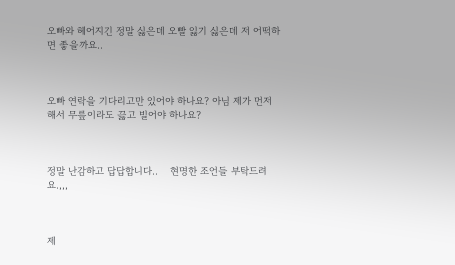오빠와 헤어지긴 정말 싫은데 오빨 잃기 싫은데 저 어떡하면 좋을까요..



오빠 연락을 기다리고만 있어야 하나요? 아님 제가 먼저 해서 무릎이라도 끓고 빌어야 하나요?



정말 난감하고 답답합니다..    현명한 조언들 부탁드려요.,,,



제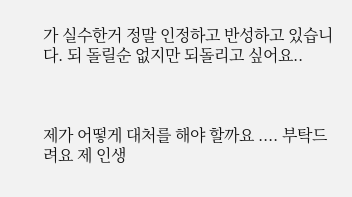가 실수한거 정말 인정하고 반성하고 있습니다. 되 돌릴순 없지만 되돌리고 싶어요..



제가 어떻게 대처를 해야 할까요 .... 부탁드려요 제 인생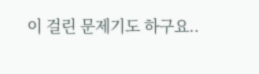이 걸린 문제기도 하구요..